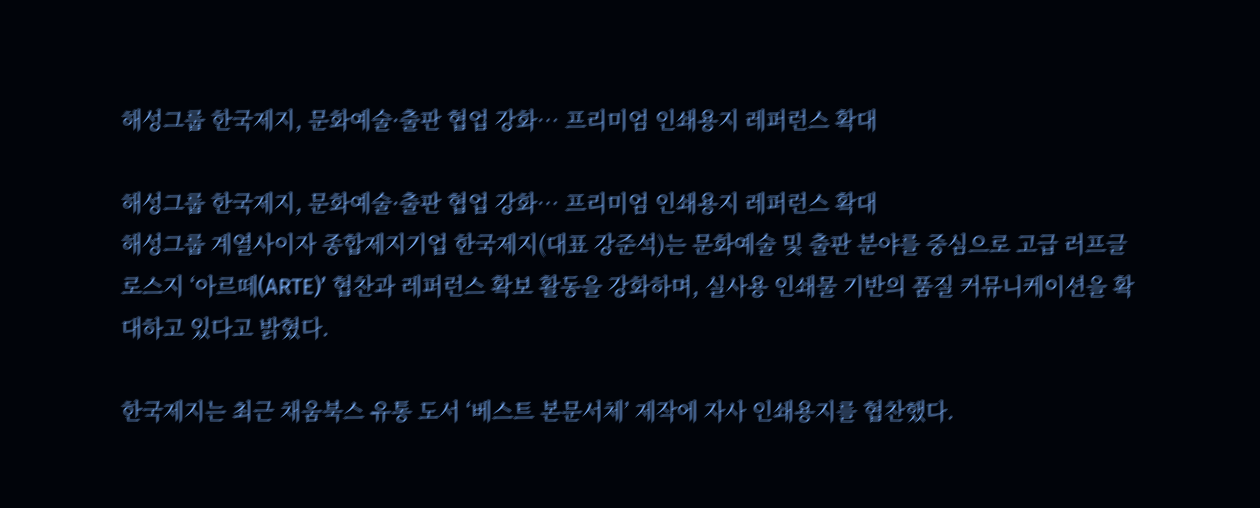해성그룹 한국제지, 문화예술·출판 협업 강화… 프리미엄 인쇄용지 레퍼런스 확대

해성그룹 한국제지, 문화예술·출판 협업 강화… 프리미엄 인쇄용지 레퍼런스 확대
해성그룹 계열사이자 종합제지기업 한국제지(대표 강준석)는 문화예술 및 출판 분야를 중심으로 고급 러프글로스지 ‘아르떼(ARTE)’ 협찬과 레퍼런스 확보 활동을 강화하며, 실사용 인쇄물 기반의 품질 커뮤니케이션을 확대하고 있다고 밝혔다.

한국제지는 최근 채움북스 유통 도서 ‘베스트 본문서체’ 제작에 자사 인쇄용지를 협찬했다.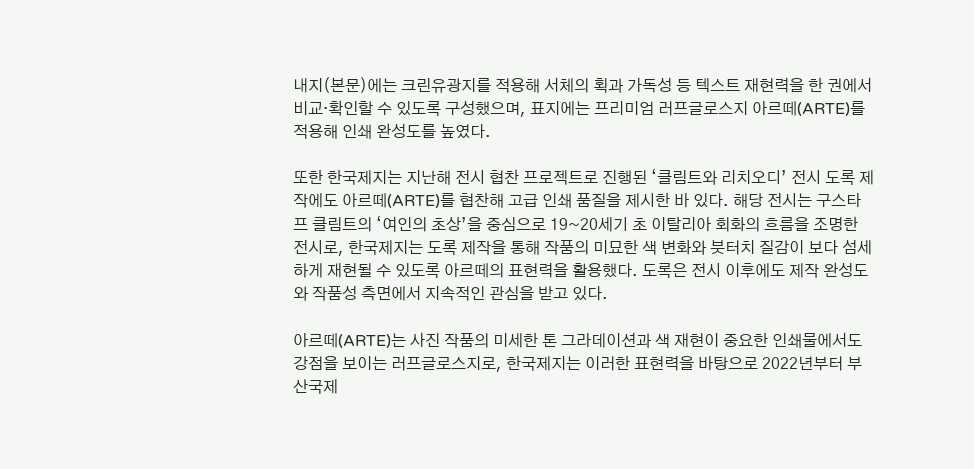내지(본문)에는 크린유광지를 적용해 서체의 획과 가독성 등 텍스트 재현력을 한 권에서 비교·확인할 수 있도록 구성했으며, 표지에는 프리미엄 러프글로스지 아르떼(ARTE)를 적용해 인쇄 완성도를 높였다.

또한 한국제지는 지난해 전시 협찬 프로젝트로 진행된 ‘클림트와 리치오디’ 전시 도록 제작에도 아르떼(ARTE)를 협찬해 고급 인쇄 품질을 제시한 바 있다. 해당 전시는 구스타프 클림트의 ‘여인의 초상’을 중심으로 19~20세기 초 이탈리아 회화의 흐름을 조명한 전시로, 한국제지는 도록 제작을 통해 작품의 미묘한 색 변화와 붓터치 질감이 보다 섬세하게 재현될 수 있도록 아르떼의 표현력을 활용했다. 도록은 전시 이후에도 제작 완성도와 작품성 측면에서 지속적인 관심을 받고 있다.

아르떼(ARTE)는 사진 작품의 미세한 톤 그라데이션과 색 재현이 중요한 인쇄물에서도 강점을 보이는 러프글로스지로, 한국제지는 이러한 표현력을 바탕으로 2022년부터 부산국제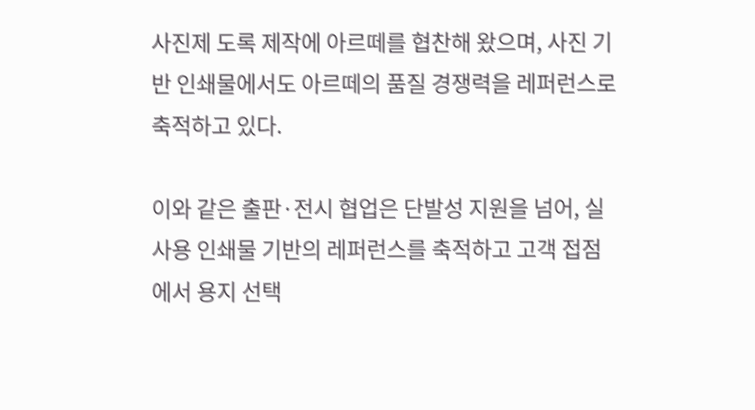사진제 도록 제작에 아르떼를 협찬해 왔으며, 사진 기반 인쇄물에서도 아르떼의 품질 경쟁력을 레퍼런스로 축적하고 있다.

이와 같은 출판·전시 협업은 단발성 지원을 넘어, 실사용 인쇄물 기반의 레퍼런스를 축적하고 고객 접점에서 용지 선택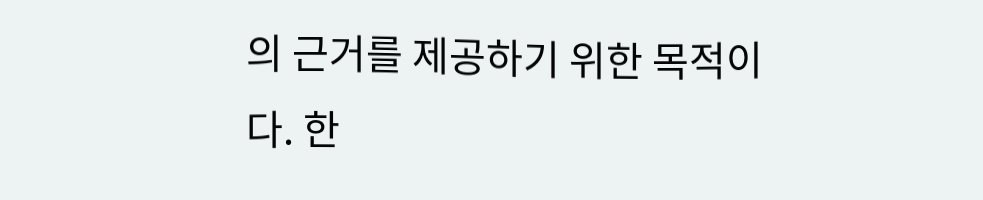의 근거를 제공하기 위한 목적이다. 한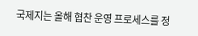국제지는 올해 협찬 운영 프로세스를 정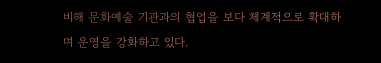비해 문화예술 기관과의 협업을 보다 체계적으로 확대하며 운영을 강화하고 있다.